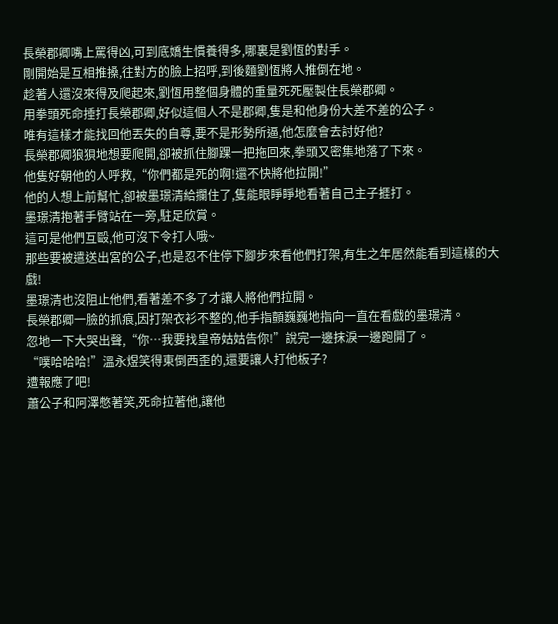長榮郡卿嘴上罵得凶,可到底嬌生慣養得多,哪裏是劉恆的對手。
剛開始是互相推搡,往對方的臉上招呼,到後麵劉恆將人推倒在地。
趁著人還沒來得及爬起來,劉恆用整個身體的重量死死壓製住長榮郡卿。
用拳頭死命捶打長榮郡卿,好似這個人不是郡卿,隻是和他身份大差不差的公子。
唯有這樣才能找回他丟失的自尊,要不是形勢所逼,他怎麼會去討好他?
長榮郡卿狼狽地想要爬開,卻被抓住腳踝一把拖回來,拳頭又密集地落了下來。
他隻好朝他的人呼救,“你們都是死的啊!還不快將他拉開!”
他的人想上前幫忙,卻被墨璟清給攔住了,隻能眼睜睜地看著自己主子捱打。
墨璟清抱著手臂站在一旁,駐足欣賞。
這可是他們互毆,他可沒下令打人哦~
那些要被遣送出宮的公子,也是忍不住停下腳步來看他們打架,有生之年居然能看到這樣的大戲!
墨璟清也沒阻止他們,看著差不多了才讓人將他們拉開。
長榮郡卿一臉的抓痕,因打架衣衫不整的,他手指顫巍巍地指向一直在看戲的墨璟清。
忽地一下大哭出聲,“你…我要找皇帝姑姑告你!”說完一邊抹淚一邊跑開了。
“噗哈哈哈!”溫永煜笑得東倒西歪的,還要讓人打他板子?
遭報應了吧!
蕭公子和阿澤憋著笑,死命拉著他,讓他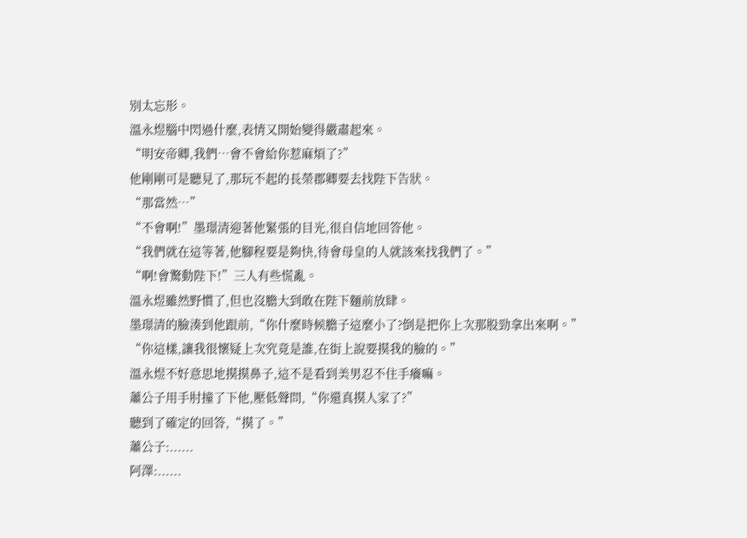別太忘形。
溫永煜腦中閃過什麼,表情又開始變得嚴肅起來。
“明安帝卿,我們…會不會給你惹麻煩了?”
他剛剛可是聽見了,那玩不起的長榮郡卿要去找陛下告狀。
“那當然…”
“不會啊!”墨璟清迎著他緊張的目光,很自信地回答他。
“我們就在這等著,他腳程要是夠快,待會母皇的人就該來找我們了。”
“啊!會驚動陛下!”三人有些慌亂。
溫永煜雖然野慣了,但也沒膽大到敢在陛下麵前放肆。
墨璟清的臉湊到他跟前,“你什麼時候膽子這麼小了?倒是把你上次那股勁拿出來啊。”
“你這樣,讓我很懷疑上次究竟是誰,在街上說要摸我的臉的。”
溫永煜不好意思地摸摸鼻子,這不是看到美男忍不住手癢嘛。
蕭公子用手肘撞了下他,壓低聲問,“你還真摸人家了?”
聽到了確定的回答,“摸了。”
蕭公子:......
阿澤:......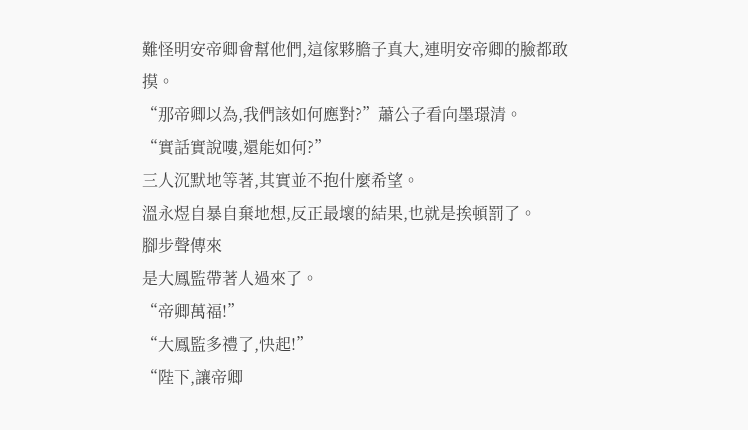難怪明安帝卿會幫他們,這傢夥膽子真大,連明安帝卿的臉都敢摸。
“那帝卿以為,我們該如何應對?”蕭公子看向墨璟清。
“實話實說嘍,還能如何?”
三人沉默地等著,其實並不抱什麼希望。
溫永煜自暴自棄地想,反正最壞的結果,也就是挨頓罰了。
腳步聲傳來
是大鳳監帶著人過來了。
“帝卿萬福!”
“大鳳監多禮了,快起!”
“陛下,讓帝卿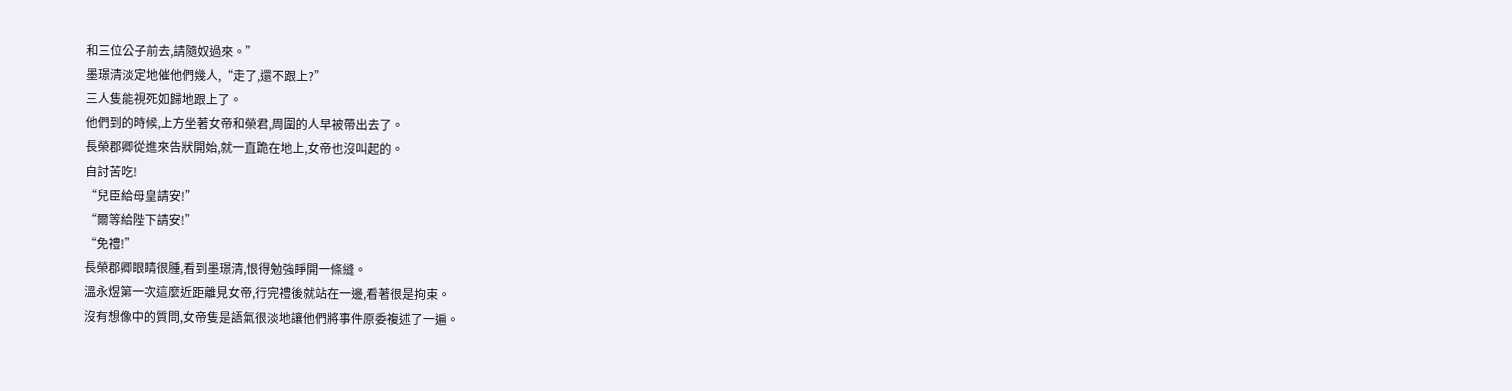和三位公子前去,請隨奴過來。”
墨璟清淡定地催他們幾人,“走了,還不跟上?”
三人隻能視死如歸地跟上了。
他們到的時候,上方坐著女帝和榮君,周圍的人早被帶出去了。
長榮郡卿從進來告狀開始,就一直跪在地上,女帝也沒叫起的。
自討苦吃!
“兒臣給母皇請安!”
“爾等給陛下請安!”
“免禮!”
長榮郡卿眼睛很腫,看到墨璟清,恨得勉強睜開一條縫。
溫永煜第一次這麼近距離見女帝,行完禮後就站在一邊,看著很是拘束。
沒有想像中的質問,女帝隻是語氣很淡地讓他們將事件原委複述了一遍。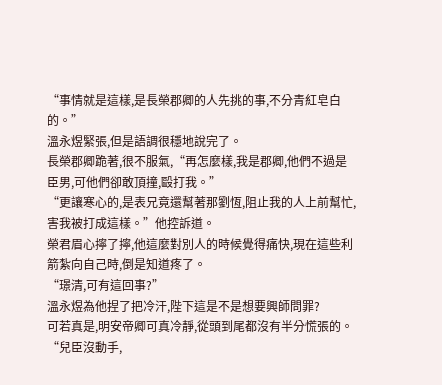“事情就是這樣,是長榮郡卿的人先挑的事,不分青紅皂白的。”
溫永煜緊張,但是語調很穩地說完了。
長榮郡卿跪著,很不服氣,“再怎麼樣,我是郡卿,他們不過是臣男,可他們卻敢頂撞,毆打我。”
“更讓寒心的,是表兄竟還幫著那劉恆,阻止我的人上前幫忙,害我被打成這樣。”他控訴道。
榮君眉心擰了擰,他這麼對別人的時候覺得痛快,現在這些利箭紮向自己時,倒是知道疼了。
“璟清,可有這回事?”
溫永煜為他捏了把冷汗,陛下這是不是想要興師問罪?
可若真是,明安帝卿可真冷靜,從頭到尾都沒有半分慌張的。
“兒臣沒動手,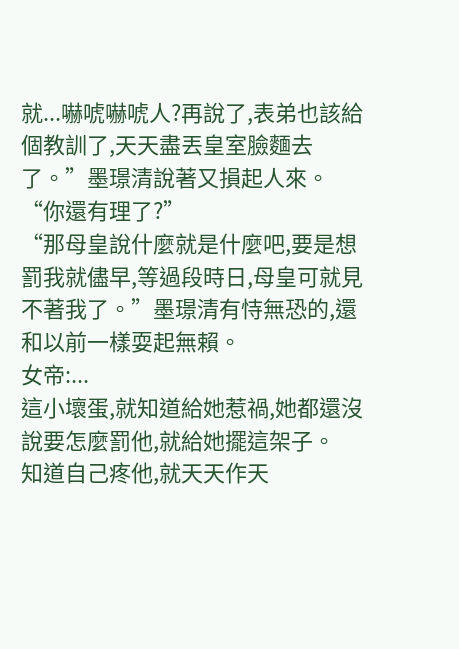就...嚇唬嚇唬人?再說了,表弟也該給個教訓了,天天盡丟皇室臉麵去了。”墨璟清說著又損起人來。
“你還有理了?”
“那母皇說什麼就是什麼吧,要是想罰我就儘早,等過段時日,母皇可就見不著我了。”墨璟清有恃無恐的,還和以前一樣耍起無賴。
女帝:...
這小壞蛋,就知道給她惹禍,她都還沒說要怎麼罰他,就給她擺這架子。
知道自己疼他,就天天作天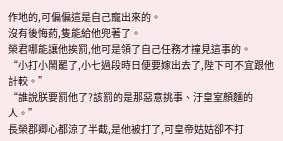作地的,可偏偏這是自己寵出來的。
沒有後悔葯,隻能給他兜著了。
榮君哪能讓他挨罰,他可是領了自己任務才撞見這事的。
“小打小鬧罷了,小七過段時日便要嫁出去了,陛下可不宜跟他計較。”
“誰說朕要罰他了?該罰的是那惡意挑事、汙皇室顏麵的人。”
長榮郡卿心都涼了半截,是他被打了,可皇帝姑姑卻不打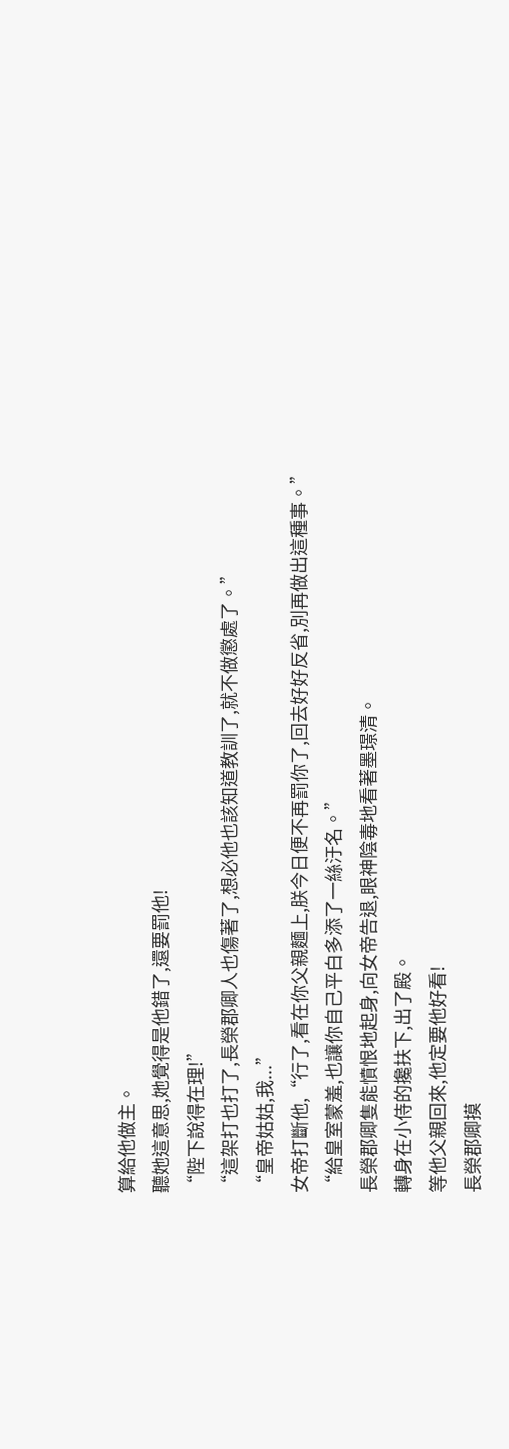算給他做主。
聽她這意思,她覺得是他錯了,還要罰他!
“陛下說得在理!”
“這架打也打了,長榮郡卿人也傷著了,想必他也該知道教訓了,就不做懲處了。”
“皇帝姑姑,我...”
女帝打斷他,“行了,看在你父親麵上,朕今日便不再罰你了,回去好好反省,別再做出這種事。”
“給皇室蒙羞,也讓你自己平白多添了一絲汙名。”
長榮郡卿隻能憤恨地起身,向女帝告退,眼神陰毒地看著墨璟清。
轉身在小侍的攙扶下,出了殿。
等他父親回來,他定要他好看!
長榮郡卿摸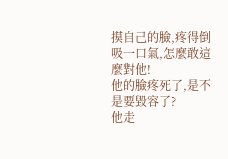摸自己的臉,疼得倒吸一口氣,怎麼敢這麼對他!
他的臉疼死了,是不是要毀容了?
他走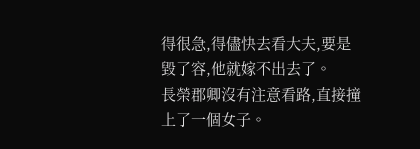得很急,得儘快去看大夫,要是毀了容,他就嫁不出去了。
長榮郡卿沒有注意看路,直接撞上了一個女子。